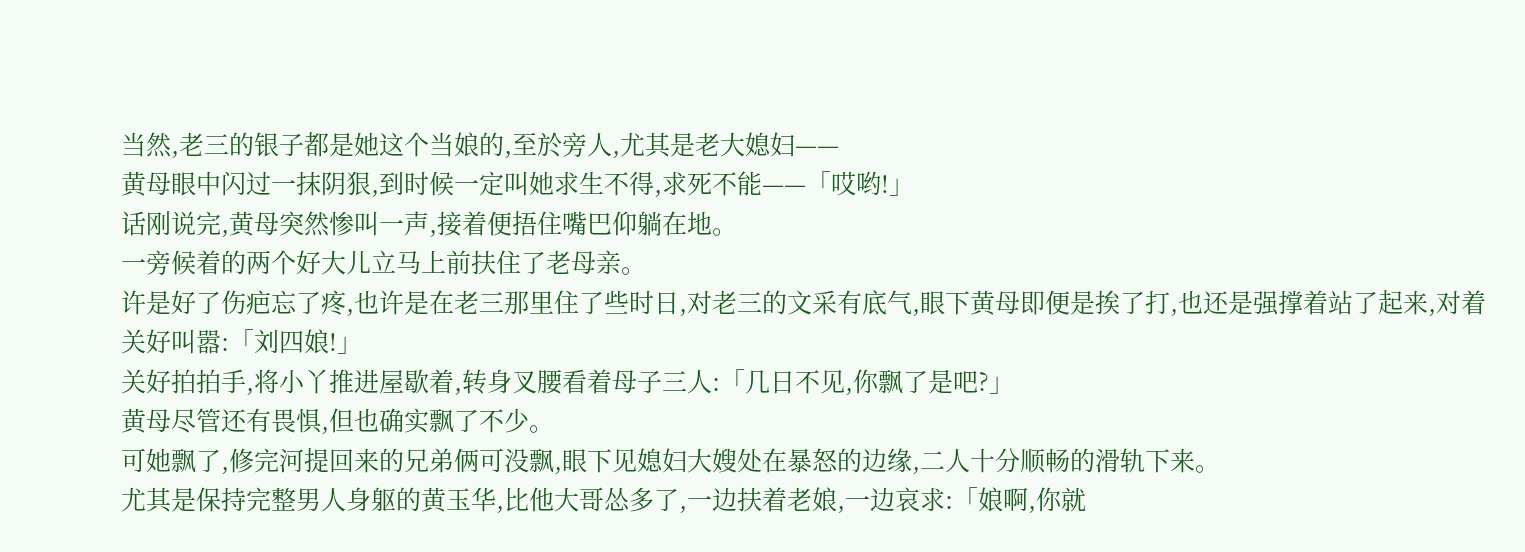当然,老三的银子都是她这个当娘的,至於旁人,尤其是老大媳妇——
黄母眼中闪过一抹阴狠,到时候一定叫她求生不得,求死不能——「哎哟!」
话刚说完,黄母突然惨叫一声,接着便捂住嘴巴仰躺在地。
一旁候着的两个好大儿立马上前扶住了老母亲。
许是好了伤疤忘了疼,也许是在老三那里住了些时日,对老三的文采有底气,眼下黄母即便是挨了打,也还是强撑着站了起来,对着关好叫嚣:「刘四娘!」
关好拍拍手,将小丫推进屋歇着,转身叉腰看着母子三人:「几日不见,你飘了是吧?」
黄母尽管还有畏惧,但也确实飘了不少。
可她飘了,修完河提回来的兄弟俩可没飘,眼下见媳妇大嫂处在暴怒的边缘,二人十分顺畅的滑轨下来。
尤其是保持完整男人身躯的黄玉华,比他大哥怂多了,一边扶着老娘,一边哀求:「娘啊,你就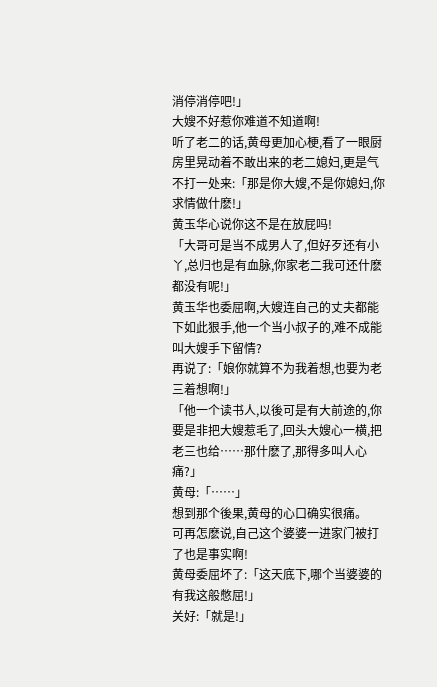消停消停吧!」
大嫂不好惹你难道不知道啊!
听了老二的话,黄母更加心梗,看了一眼厨房里晃动着不敢出来的老二媳妇,更是气不打一处来:「那是你大嫂,不是你媳妇,你求情做什麽!」
黄玉华心说你这不是在放屁吗!
「大哥可是当不成男人了,但好歹还有小丫,总归也是有血脉,你家老二我可还什麽都没有呢!」
黄玉华也委屈啊,大嫂连自己的丈夫都能下如此狠手,他一个当小叔子的,难不成能叫大嫂手下留情?
再说了:「娘你就算不为我着想,也要为老三着想啊!」
「他一个读书人,以後可是有大前途的,你要是非把大嫂惹毛了,回头大嫂心一横,把老三也给……那什麽了,那得多叫人心痛?」
黄母:「……」
想到那个後果,黄母的心口确实很痛。
可再怎麽说,自己这个婆婆一进家门被打了也是事实啊!
黄母委屈坏了:「这天底下,哪个当婆婆的有我这般憋屈!」
关好:「就是!」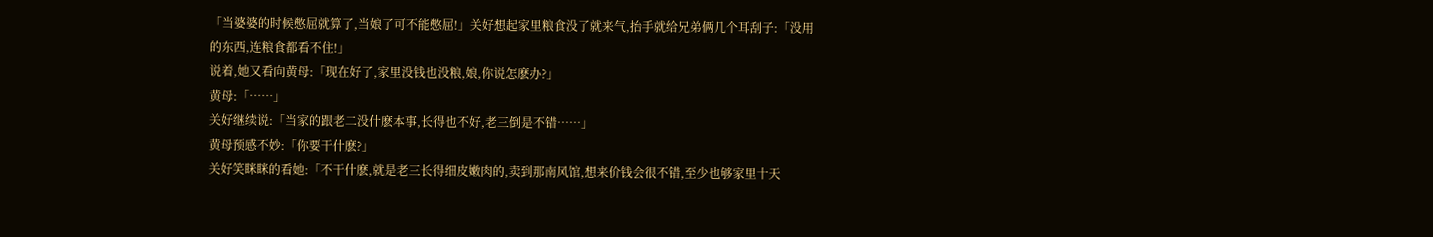「当婆婆的时候憋屈就算了,当娘了可不能憋屈!」关好想起家里粮食没了就来气,抬手就给兄弟俩几个耳刮子:「没用的东西,连粮食都看不住!」
说着,她又看向黄母:「现在好了,家里没钱也没粮,娘,你说怎麽办?」
黄母:「……」
关好继续说:「当家的跟老二没什麽本事,长得也不好,老三倒是不错……」
黄母预感不妙:「你要干什麽?」
关好笑眯眯的看她:「不干什麽,就是老三长得细皮嫩肉的,卖到那南风馆,想来价钱会很不错,至少也够家里十天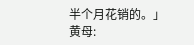半个月花销的。」
黄母: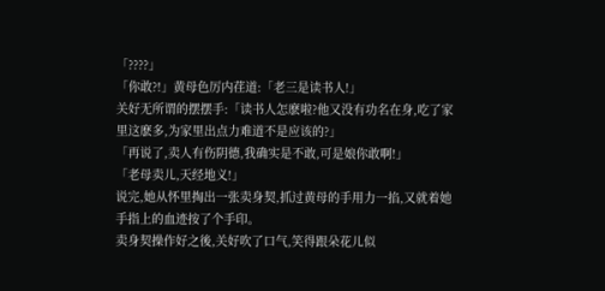「????」
「你敢?!」黄母色厉内荏道:「老三是读书人!」
关好无所谓的摆摆手:「读书人怎麽啦?他又没有功名在身,吃了家里这麽多,为家里出点力难道不是应该的?」
「再说了,卖人有伤阴德,我确实是不敢,可是娘你敢啊!」
「老母卖儿,天经地义!」
说完,她从怀里掏出一张卖身契,抓过黄母的手用力一掐,又就着她手指上的血迹按了个手印。
卖身契操作好之後,关好吹了口气,笑得跟朵花儿似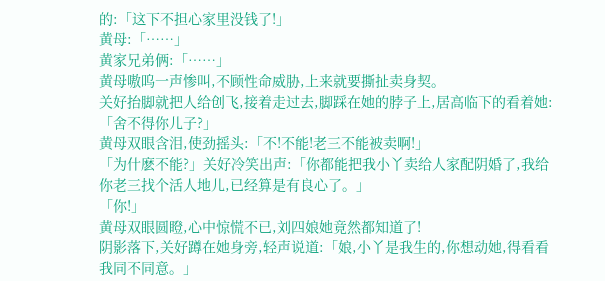的:「这下不担心家里没钱了!」
黄母:「……」
黄家兄弟俩:「……」
黄母嗷呜一声惨叫,不顾性命威胁,上来就要撕扯卖身契。
关好抬脚就把人给创飞,接着走过去,脚踩在她的脖子上,居高临下的看着她:「舍不得你儿子?」
黄母双眼含泪,使劲摇头:「不!不能!老三不能被卖啊!」
「为什麽不能?」关好冷笑出声:「你都能把我小丫卖给人家配阴婚了,我给你老三找个活人地儿,已经算是有良心了。」
「你!」
黄母双眼圆瞪,心中惊慌不已,刘四娘她竟然都知道了!
阴影落下,关好蹲在她身旁,轻声说道:「娘,小丫是我生的,你想动她,得看看我同不同意。」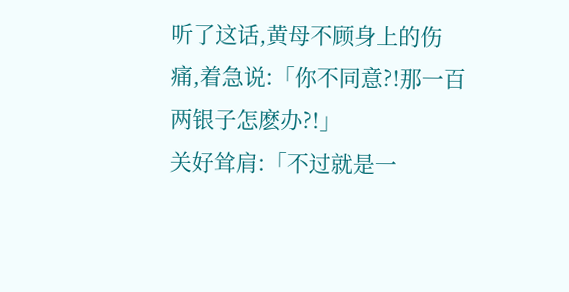听了这话,黄母不顾身上的伤痛,着急说:「你不同意?!那一百两银子怎麽办?!」
关好耸肩:「不过就是一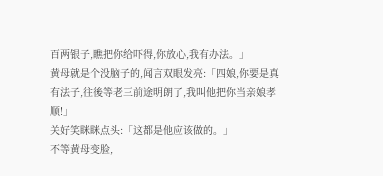百两银子,瞧把你给吓得,你放心,我有办法。」
黄母就是个没脑子的,闻言双眼发亮:「四娘,你要是真有法子,往後等老三前途明朗了,我叫他把你当亲娘孝顺!」
关好笑眯眯点头:「这都是他应该做的。」
不等黄母变脸,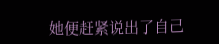她便赶紧说出了自己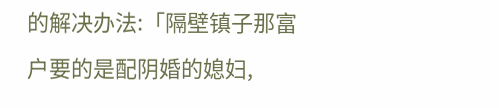的解决办法:「隔壁镇子那富户要的是配阴婚的媳妇,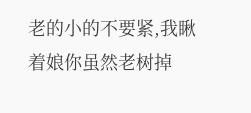老的小的不要紧,我瞅着娘你虽然老树掉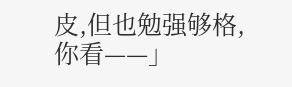皮,但也勉强够格,你看——」